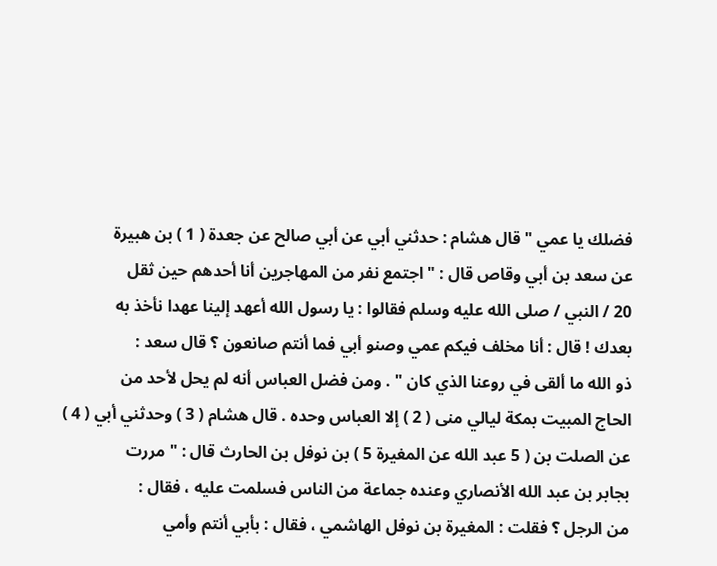فضلك يا عمي " قال هشام : حدثني أبي عن أبي صالح عن جعدة ( 1 ) بن هبيرة
عن سعد بن أبي وقاص قال : " اجتمع نفر من المهاجرين أنا أحدهم حين ثقل
20 / النبي / صلى الله عليه وسلم فقالوا : يا رسول الله أعهد إلينا عهدا نأخذ به
بعدك ! قال : أنا مخلف فيكم عمي وصنو أبي فما أنتم صانعون ؟ قال سعد :
ذو الله ما ألقى في روعنا الذي كان " . ومن فضل العباس أنه لم يحل لأحد من
الحاج المبيت بمكة ليالي منى ( 2 ) إلا العباس وحده . قال هشام ( 3 ) وحدثني أبي ( 4 )
عن الصلت بن ( 5 عبد الله عن المغيرة 5 ) بن نوفل بن الحارث قال : " مررت
بجابر بن عبد الله الأنصاري وعنده جماعة من الناس فسلمت عليه ، فقال :
من الرجل ؟ فقلت : المغيرة بن نوفل الهاشمي ، فقال : بأبي أنتم وأمي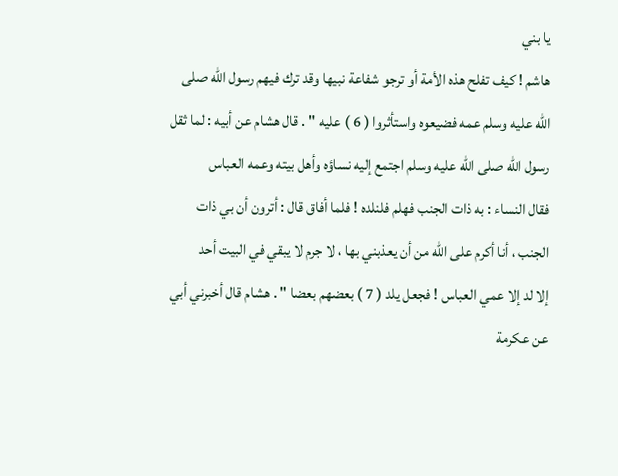يا بني
هاشم ! كيف تفلح هذه الأمة أو ترجو شفاعة نبيها وقد ترك فيهم رسول الله صلى
الله عليه وسلم عمه فضيعوه واستأثروا ( 6 ) عليه " . قال هشام عن أبيه : لما ثقل
رسول الله صلى الله عليه وسلم اجتمع إليه نساؤه وأهل بيته وعمه العباس
فقال النساء : به ذات الجنب فهلم فلنلده ! فلما أفاق قال : أترون أن بي ذات
الجنب ، أنا أكرم على الله من أن يعذبني بها ، لا جرم لا يبقي في البيت أحد
إلا لد إلا عمي العباس ! فجعل يلد ( 7 ) بعضهم بعضا " . هشام قال أخبرني أبي
عن عكرمة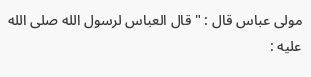مولى عباس قال : " قال العباس لرسول الله صلى الله عليه :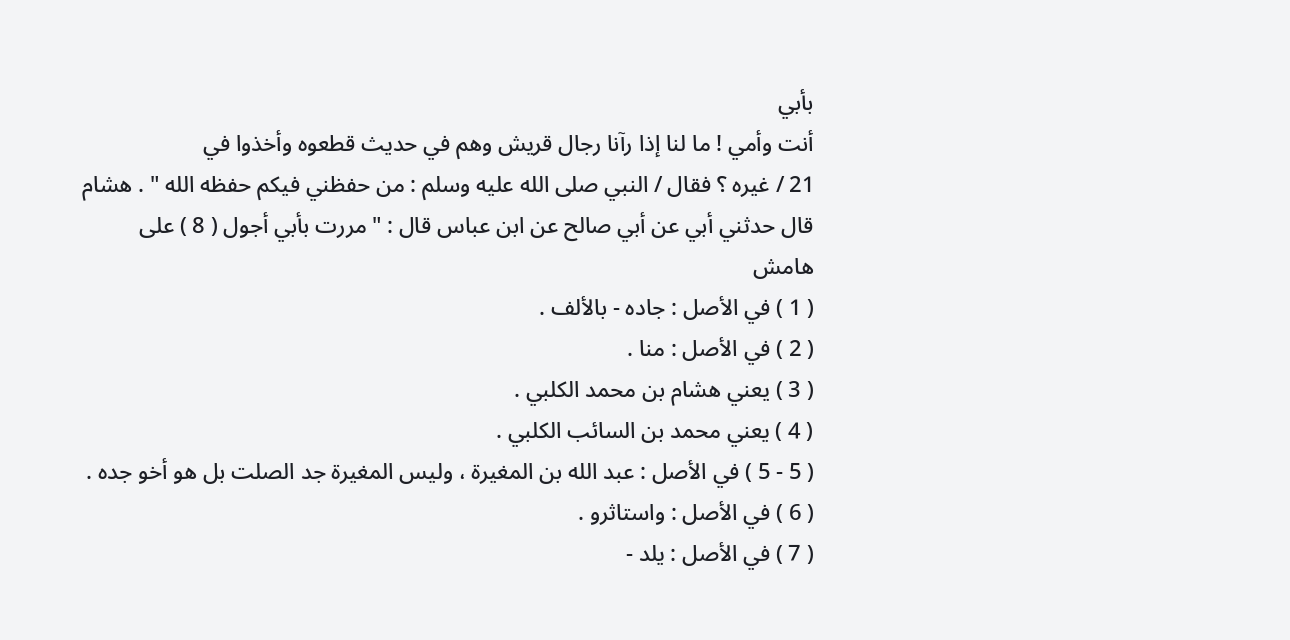بأبي
أنت وأمي ! ما لنا إذا رآنا رجال قريش وهم في حديث قطعوه وأخذوا في
21 / غيره ؟ فقال / النبي صلى الله عليه وسلم : من حفظني فيكم حفظه الله " . هشام
قال حدثني أبي عن أبي صالح عن ابن عباس قال : " مررت بأبي أجول ( 8 ) على
هامش
( 1 ) في الأصل : جاده - بالألف .
( 2 ) في الأصل : منا .
( 3 ) يعني هشام بن محمد الكلبي .
( 4 ) يعني محمد بن السائب الكلبي .
( 5 - 5 ) في الأصل : عبد الله بن المغيرة ، وليس المغيرة جد الصلت بل هو أخو جده .
( 6 ) في الأصل : واستاثرو .
( 7 ) في الأصل : يلد -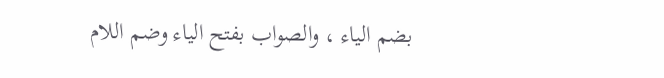بضم الياء ، والصواب بفتح الياء وضم اللام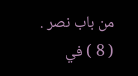من باب نصر .
( 8 ) في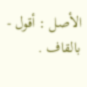الأصل : أقول - بالقاف .